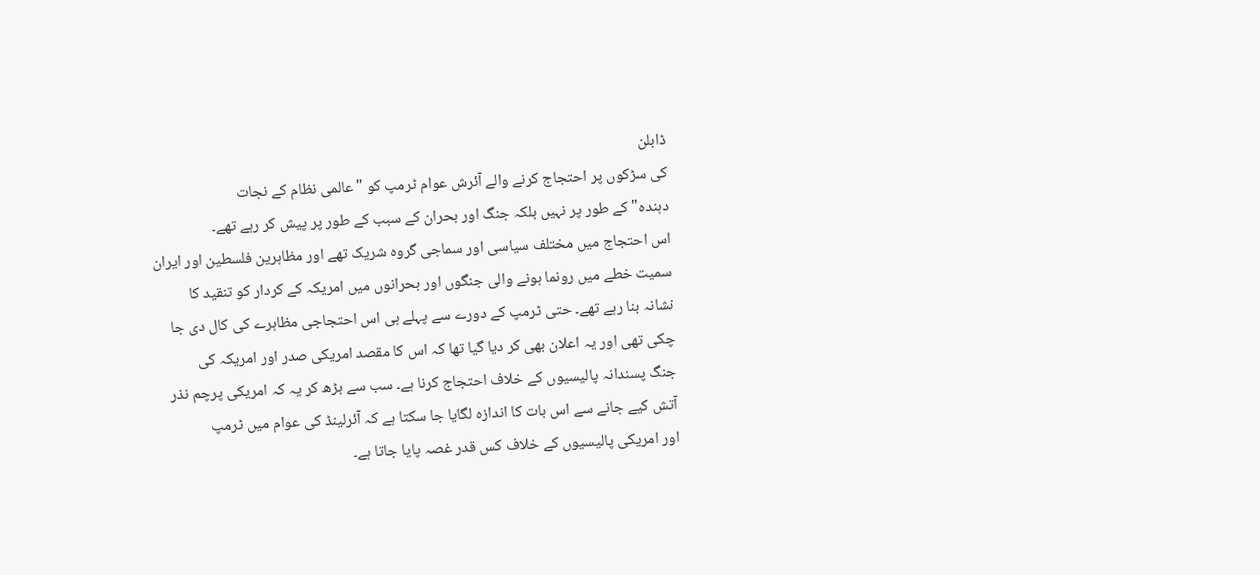ڈابلن
کی سڑکوں پر احتجاج کرنے والے آئرش عوام ٹرمپ کو "عالمی نظام کے نجات
دہندہ" کے طور پر نہیں بلکہ جنگ اور بحران کے سبب کے طور پر پیش کر رہے تھے۔
اس احتجاج میں مختلف سیاسی اور سماجی گروہ شریک تھے اور مظاہرین فلسطین اور ایران
سمیت خطے میں رونما ہونے والی جنگوں اور بحرانوں میں امریکہ کے کردار کو تنقید کا
نشانہ بنا رہے تھے۔ حتی ٹرمپ کے دورے سے پہلے ہی اس احتجاجی مظاہرے کی کال دی جا
چکی تھی اور یہ اعلان بھی کر دیا گیا تھا کہ اس کا مقصد امریکی صدر اور امریکہ کی
جنگ پسندانہ پالیسیوں کے خلاف احتجاج کرنا ہے۔ سب سے بڑھ کر یہ کہ امریکی پرچم نذر
آتش کیے جانے سے اس بات کا اندازہ لگایا جا سکتا ہے کہ آئرلینڈ کی عوام میں ٹرمپ
اور امریکی پالیسیوں کے خلاف کس قدر غصہ پایا جاتا ہے۔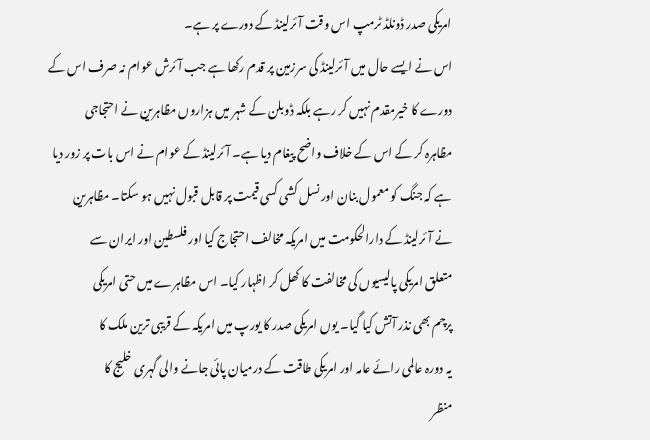امریکی صدر ڈونلڈ ٹرمپ اس وقت آئرلینڈ کے دورے پر ہے۔
اس نے ایسے حال میں آئرلینڈ کی سرزمین پر قدم رکھا ہے جب آئرش عوام نہ صرف اس کے
دورے کا خیرمقدم نہیں کر رہے بلکہ ڈوبلن کے شہر میں ہزاروں مظاہرین نے احتجاجی
مظاہرہ کر کے اس کے خلاف واضح پیغام دیا ہے۔ آئرلینڈ کے عوام نے اس بات پر زور دیا
ہے کہ جنگ کو معمول بنان اور نسل کشی کسی قیمت پر قابل قبول نہیں ہو سکتا۔ مظاہرین
نے آئرلینڈ کے دارالحکومت میں امریکہ مخالف احتجاج کیا اور فلسطین اور ایران سے
متعلق امریکی پالیسیوں کی مخالفت کا کھل کر اظہار کیا۔ اس مظاہرے میں حتی امریکی
پرچم بھی نذر آتش کیا گیا۔ یوں امریکی صدر کا یورپ میں امریکہ کے قریبی ترین ملک کا
یہ دورہ عالمی رائے عامہ اور امریکی طاقت کے درمیان پائی جانے والی گہری خلیج کا
منظر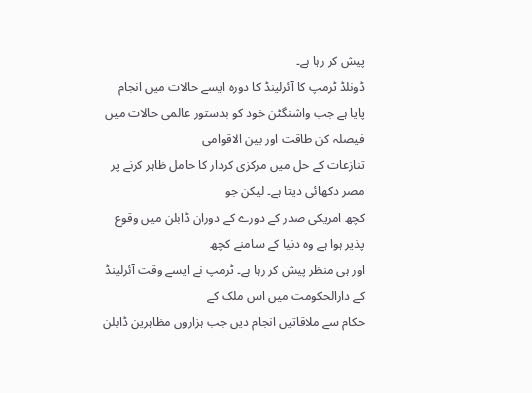پیش کر رہا ہے۔
ڈونلڈ ٹرمپ کا آئرلینڈ کا دورہ ایسے حالات میں انجام
پایا ہے جب واشنگٹن خود کو بدستور عالمی حالات میں فیصلہ کن طاقت اور بین الاقوامی
تنازعات کے حل میں مرکزی کردار کا حامل ظاہر کرنے پر مصر دکھائی دیتا ہے۔ لیکن جو
کچھ امریکی صدر کے دورے کے دوران ڈابلن میں وقوع پذیر ہوا ہے وہ دنیا کے سامنے کچھ
اور ہی منظر پیش کر رہا ہے۔ ٹرمپ نے ایسے وقت آئرلینڈ کے دارالحکومت میں اس ملک کے
حکام سے ملاقاتیں انجام دیں جب ہزاروں مظاہرین ڈابلن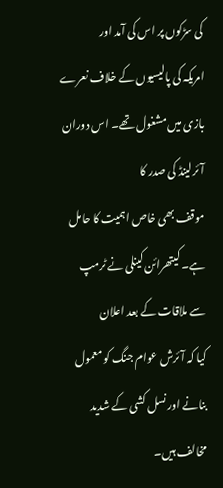کی سڑکوں پر اس کی آمد اور
امریکہ کی پالیسیوں کے خلاف نعرے بازی میں مشغول تھے۔ اس دوران آئرلینڈ کی صدر کا
موقف بھی خاص اہمیت کا حامل ہے۔ کیتھرائن کینلی نے ٹرمپ سے ملاقات کے بعد اعلان
کیا کہ آئرش عوام جنگ کو معمول بنانے اور نسل کشی کے شدید مخالف ہیں۔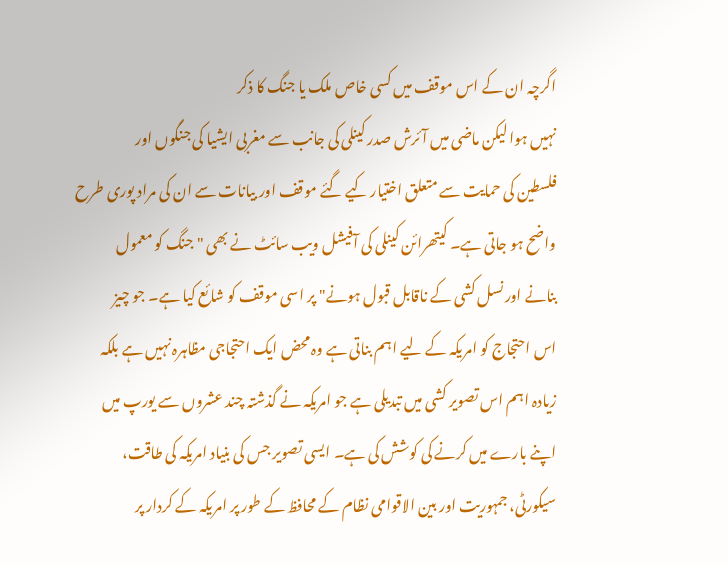اگرچہ ان کے اس موقف میں کسی خاص ملک یا جنگ کا ذکر
نہیں ہوا لیکن ماضی میں آئرش صدر کینلی کی جانب سے مغربی ایشیا کی جنگوں اور
فلسطین کی حمایت سے متعلق اختیار کیے گئے موقف اور بیانات سے ان کی مراد پوری طرح
واضح ہو جاتی ہے۔ کیتھرائن کینلی کی آفیشل ویب سائٹ نے بھی "جنگ کو معمول
بنانے اور نسل کشی کے ناقابل قبول ہونے" پر اسی موقف کو شائع کیا ہے۔ جو چیز
اس احتجاج کو امریکہ کے لیے اہم بناتی ہے وہ محض ایک احتجاجی مظاہرہ نہیں ہے بلکہ
زیادہ اہم اس تصویر کشی میں تبدیلی ہے جو امریکہ نے گذشتہ چند عشروں سے یورپ میں
اپنے بارے میں کرنے کی کوشش کی ہے۔ ایسی تصویر جس کی بنیاد امریکہ کی طاقت،
سیکورٹی، جمہوریت اور بین الاقوامی نظام کے محافظ کے طور پر امریکہ کے کردار پر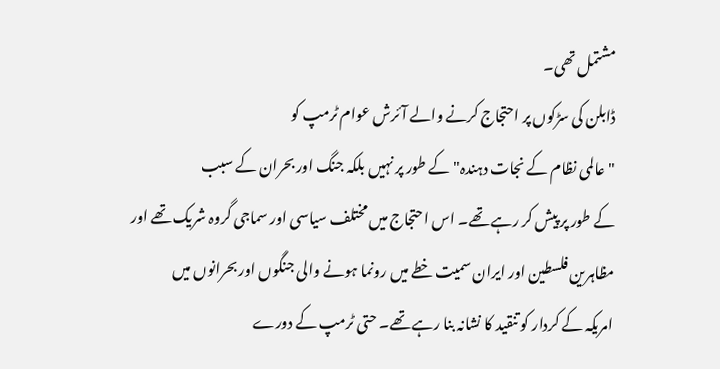مشتمل تھی۔
ڈابلن کی سڑکوں پر احتجاج کرنے والے آئرش عوام ٹرمپ کو
"عالمی نظام کے نجات دہندہ" کے طور پر نہیں بلکہ جنگ اور بحران کے سبب
کے طور پر پیش کر رہے تھے۔ اس احتجاج میں مختلف سیاسی اور سماجی گروہ شریک تھے اور
مظاہرین فلسطین اور ایران سمیت خطے میں رونما ہونے والی جنگوں اور بحرانوں میں
امریکہ کے کردار کو تنقید کا نشانہ بنا رہے تھے۔ حتی ٹرمپ کے دورے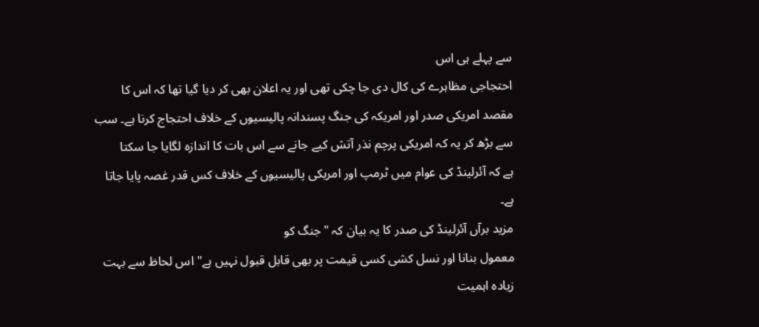سے پہلے ہی اس
احتجاجی مظاہرے کی کال دی جا چکی تھی اور یہ اعلان بھی کر دیا گیا تھا کہ اس کا
مقصد امریکی صدر اور امریکہ کی جنگ پسندانہ پالیسیوں کے خلاف احتجاج کرنا ہے۔ سب
سے بڑھ کر یہ کہ امریکی پرچم نذر آتش کیے جانے سے اس بات کا اندازہ لگایا جا سکتا
ہے کہ آئرلینڈ کی عوام میں ٹرمپ اور امریکی پالیسیوں کے خلاف کس قدر غصہ پایا جاتا
ہے۔
مزید برآں آئرلینڈ کی صدر کا یہ بیان کہ "جنگ کو
معمول بنانا اور نسل کشی کسی قیمت پر بھی قابل قبول نہیں ہے" اس لحاظ سے بہت
زیادہ اہمیت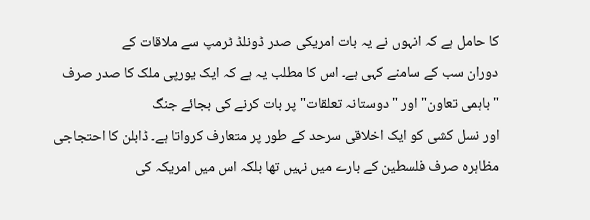کا حامل ہے کہ انہوں نے یہ بات امریکی صدر ڈونلڈ ٹرمپ سے ملاقات کے
دوران سب کے سامنے کہی ہے۔ اس کا مطلب یہ ہے کہ ایک یورپی ملک کا صدر صرف
"باہمی تعاون" اور "دوستانہ تعلقات" پر بات کرنے کی بجائے جنگ
اور نسل کشی کو ایک اخلاقی سرحد کے طور پر متعارف کرواتا ہے۔ ڈابلن کا احتجاجی
مظاہرہ صرف فلسطین کے بارے میں نہیں تھا بلکہ اس میں امریکہ کی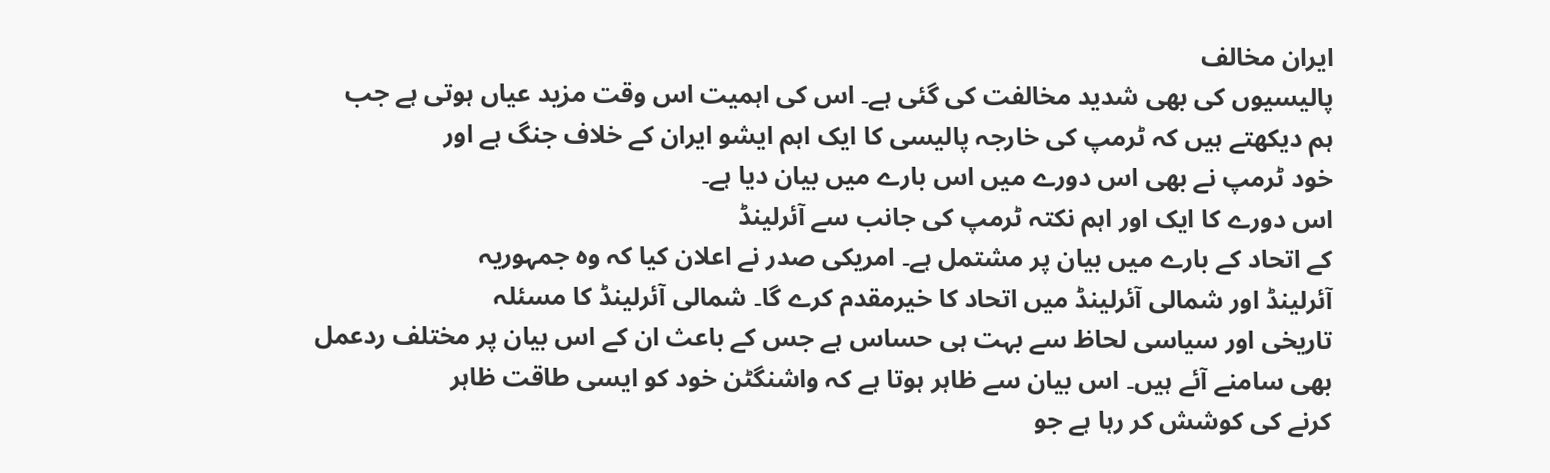ایران مخالف
پالیسیوں کی بھی شدید مخالفت کی گئی ہے۔ اس کی اہمیت اس وقت مزید عیاں ہوتی ہے جب
ہم دیکھتے ہیں کہ ٹرمپ کی خارجہ پالیسی کا ایک اہم ایشو ایران کے خلاف جنگ ہے اور
خود ٹرمپ نے بھی اس دورے میں اس بارے میں بیان دیا ہے۔
اس دورے کا ایک اور اہم نکتہ ٹرمپ کی جانب سے آئرلینڈ
کے اتحاد کے بارے میں بیان پر مشتمل ہے۔ امریکی صدر نے اعلان کیا کہ وہ جمہوریہ
آئرلینڈ اور شمالی آئرلینڈ میں اتحاد کا خیرمقدم کرے گا۔ شمالی آئرلینڈ کا مسئلہ
تاریخی اور سیاسی لحاظ سے بہت ہی حساس ہے جس کے باعث ان کے اس بیان پر مختلف ردعمل
بھی سامنے آئے ہیں۔ اس بیان سے ظاہر ہوتا ہے کہ واشنگٹن خود کو ایسی طاقت ظاہر
کرنے کی کوشش کر رہا ہے جو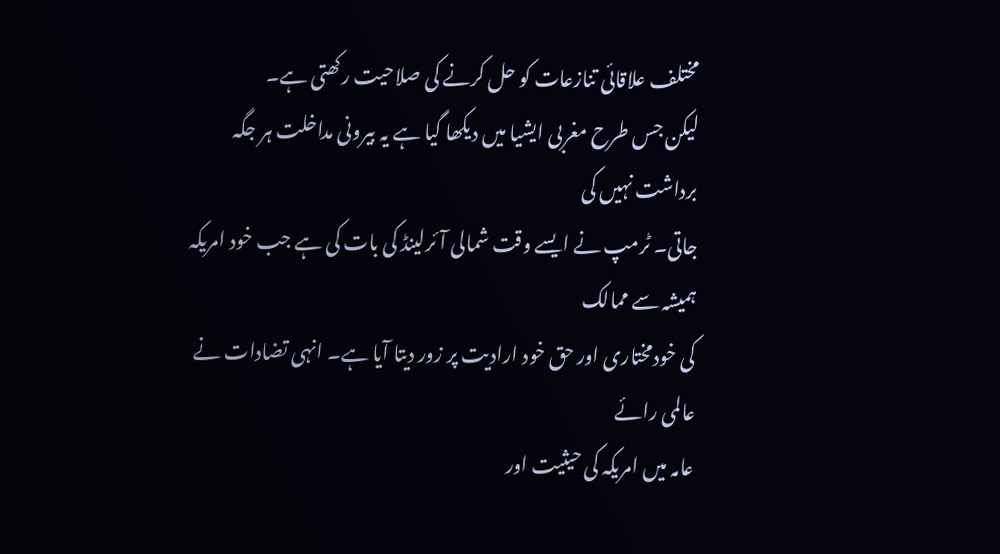مختلف علاقائی تنازعات کو حل کرنے کی صلاحیت رکھتی ہے۔
لیکن جس طرح مغربی ایشیا میں دیکھا گیا ہے یہ بیرونی مداخلت ہر جگہ برداشت نہیں کی
جاتی۔ ٹرمپ نے ایسے وقت شمالی آئرلینڈ کی بات کی ہے جب خود امریکہ ہمیشہ سے ممالک
کی خودمختاری اور حق خود ارادیت پر زور دیتا آیا ہے۔ انہی تضادات نے عالمی رائے
عامہ میں امریکہ کی حیثیت اور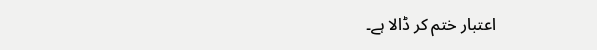اعتبار ختم کر ڈالا ہے۔